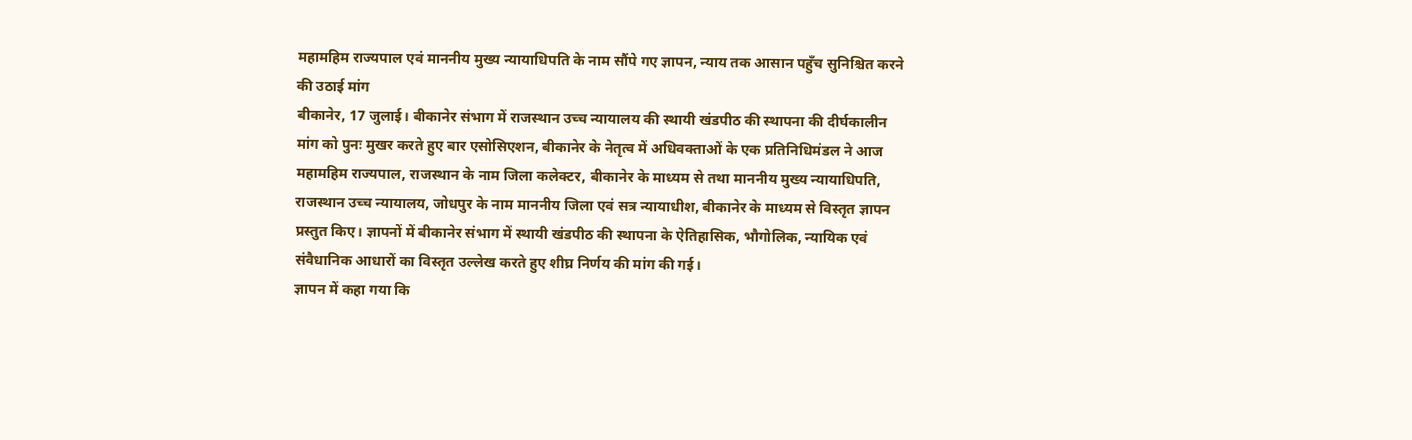महामहिम राज्यपाल एवं माननीय मुख्य न्यायाधिपति के नाम सौंपे गए ज्ञापन, न्याय तक आसान पहुँच सुनिश्चित करने की उठाई मांग
बीकानेर, 17 जुलाई। बीकानेर संभाग में राजस्थान उच्च न्यायालय की स्थायी खंडपीठ की स्थापना की दीर्घकालीन मांग को पुनः मुखर करते हुए बार एसोसिएशन, बीकानेर के नेतृत्व में अधिवक्ताओं के एक प्रतिनिधिमंडल ने आज महामहिम राज्यपाल, राजस्थान के नाम जिला कलेक्टर, बीकानेर के माध्यम से तथा माननीय मुख्य न्यायाधिपति, राजस्थान उच्च न्यायालय, जोधपुर के नाम माननीय जिला एवं सत्र न्यायाधीश, बीकानेर के माध्यम से विस्तृत ज्ञापन प्रस्तुत किए। ज्ञापनों में बीकानेर संभाग में स्थायी खंडपीठ की स्थापना के ऐतिहासिक, भौगोलिक, न्यायिक एवं संवैधानिक आधारों का विस्तृत उल्लेख करते हुए शीघ्र निर्णय की मांग की गई।
ज्ञापन में कहा गया कि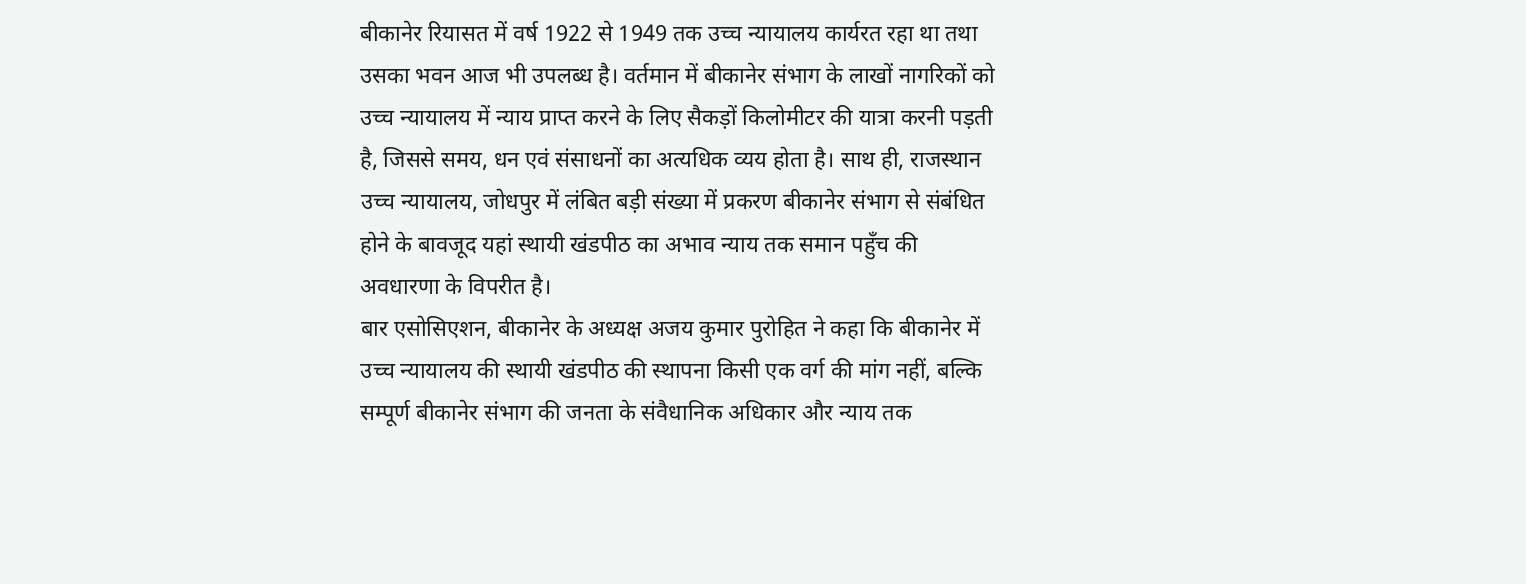बीकानेर रियासत में वर्ष 1922 से 1949 तक उच्च न्यायालय कार्यरत रहा था तथा उसका भवन आज भी उपलब्ध है। वर्तमान में बीकानेर संभाग के लाखों नागरिकों को उच्च न्यायालय में न्याय प्राप्त करने के लिए सैकड़ों किलोमीटर की यात्रा करनी पड़ती है, जिससे समय, धन एवं संसाधनों का अत्यधिक व्यय होता है। साथ ही, राजस्थान उच्च न्यायालय, जोधपुर में लंबित बड़ी संख्या में प्रकरण बीकानेर संभाग से संबंधित होने के बावजूद यहां स्थायी खंडपीठ का अभाव न्याय तक समान पहुँच की अवधारणा के विपरीत है।
बार एसोसिएशन, बीकानेर के अध्यक्ष अजय कुमार पुरोहित ने कहा कि बीकानेर में उच्च न्यायालय की स्थायी खंडपीठ की स्थापना किसी एक वर्ग की मांग नहीं, बल्कि सम्पूर्ण बीकानेर संभाग की जनता के संवैधानिक अधिकार और न्याय तक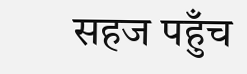सहज पहुँच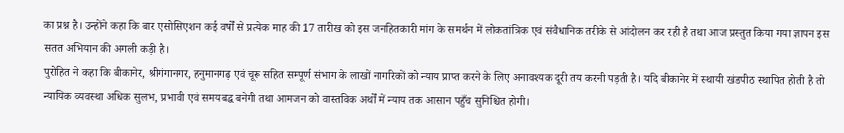का प्रश्न है। उन्होंने कहा कि बार एसोसिएशन कई वर्षों से प्रत्येक माह की 17 तारीख को इस जनहितकारी मांग के समर्थन में लोकतांत्रिक एवं संवैधानिक तरीके से आंदोलन कर रही है तथा आज प्रस्तुत किया गया ज्ञापन इस सतत अभियान की अगली कड़ी है।
पुरोहित ने कहा कि बीकानेर, श्रीगंगानगर, हनुमानगढ़ एवं चूरू सहित सम्पूर्ण संभाग के लाखों नागरिकों को न्याय प्राप्त करने के लिए अनावश्यक दूरी तय करनी पड़ती है। यदि बीकानेर में स्थायी खंडपीठ स्थापित होती है तो न्यायिक व्यवस्था अधिक सुलभ, प्रभावी एवं समयबद्ध बनेगी तथा आमजन को वास्तविक अर्थों में न्याय तक आसान पहुँच सुनिश्चित होगी।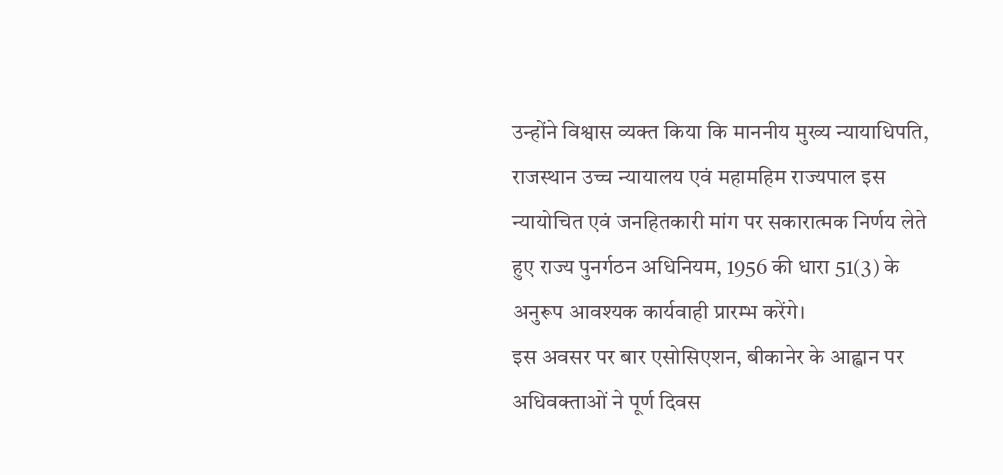उन्होंने विश्वास व्यक्त किया कि माननीय मुख्य न्यायाधिपति, राजस्थान उच्च न्यायालय एवं महामहिम राज्यपाल इस न्यायोचित एवं जनहितकारी मांग पर सकारात्मक निर्णय लेते हुए राज्य पुनर्गठन अधिनियम, 1956 की धारा 51(3) के अनुरूप आवश्यक कार्यवाही प्रारम्भ करेंगे।
इस अवसर पर बार एसोसिएशन, बीकानेर के आह्वान पर अधिवक्ताओं ने पूर्ण दिवस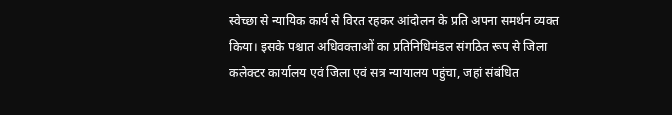स्वेच्छा से न्यायिक कार्य से विरत रहकर आंदोलन के प्रति अपना समर्थन व्यक्त किया। इसके पश्चात अधिवक्ताओं का प्रतिनिधिमंडल संगठित रूप से जिला कलेक्टर कार्यालय एवं जिला एवं सत्र न्यायालय पहुंचा, जहां संबंधित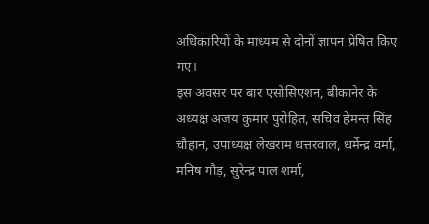अधिकारियों के माध्यम से दोनों ज्ञापन प्रेषित किए गए।
इस अवसर पर बार एसोसिएशन, बीकानेर के अध्यक्ष अजय कुमार पुरोहित, सचिव हेमन्त सिंह चौहान, उपाध्यक्ष लेखराम धत्तरवाल, धर्मेन्द्र वर्मा, मनिष गौड़, सुरेन्द्र पाल शर्मा,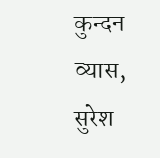कुन्दन व्यास, सुरेश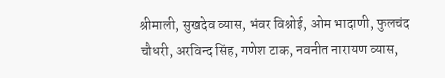श्रीमाली, सुखदेव व्यास, भंवर विश्नोई, ओम भादाणी, फुलचंद चौधरी, अरविन्द सिंह, गणेश टाक, नवनीत नारायण व्यास,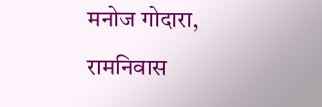मनोज गोदारा, रामनिवास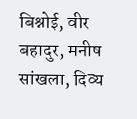बिश्नोई, वीर बहादुर, मनीष सांखला, दिव्य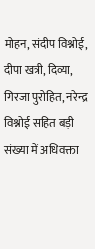मोहन, संदीप विश्नोई, दीपा खत्री, दिव्या, गिरजा पुरोहित, नरेन्द्र विश्नोई सहित बड़ी संख्या में अधिवक्ता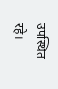उपस्थित रहे।